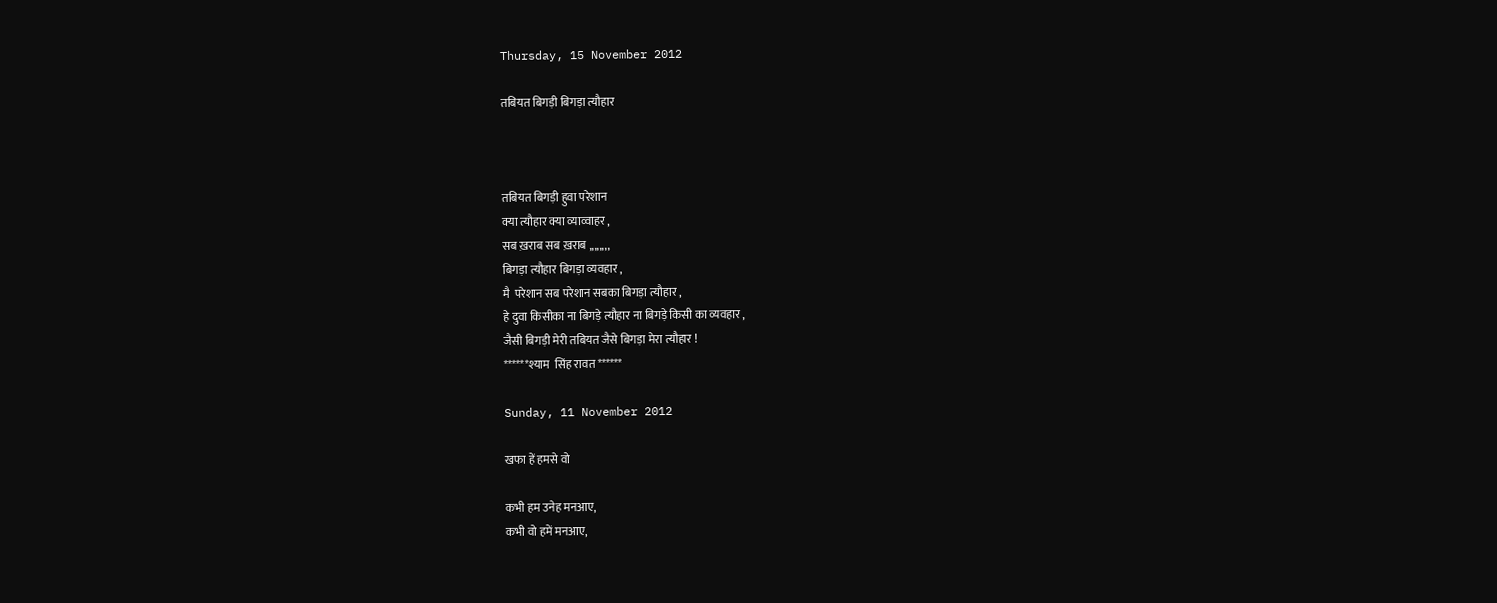Thursday, 15 November 2012

तबियत बिगड़ी बिगड़ा त्यौहार



तबियत बिगड़ी हुवा परेशान
क्या त्यौहार क्या व्याव्वाहर ,
सब ख़राब सब ख़राब ,,,,,,,,
बिगड़ा त्यौहार बिगड़ा व्यवहार ,
मै  परेशान सब परेशान सबका बिगड़ा त्यौहार ,
हे दुवा किसीका ना बिगड़े त्यौहार ना बिगड़े किसी का व्यवहार ,
जैसी बिगड़ी मेरी तबियत जैसे बिगड़ा मेरा त्यौहार !
******श्याम  सिंह रावत ******

Sunday, 11 November 2012

खफा हें हमसे वो

कभी हम उनेह मनआए,
कभी वो हमें मनआए,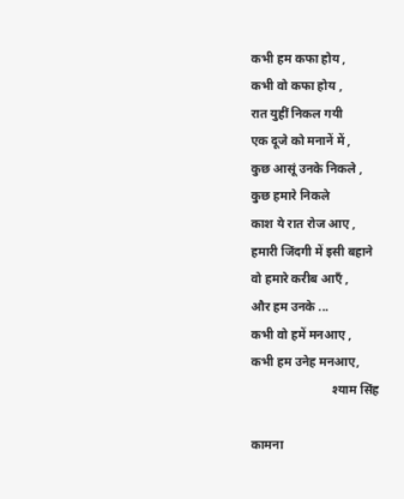कभी हम कफा होय ,
कभी वो कफा होय ,
रात युहीं निकल गयी
एक दूजे को मनानें में ,
कुछ आसूं उनके निकले ,
कुछ हमारे निकले
काश ये रात रोज आए ,
हमारी जिंदगी में इसी बहाने
वो हमारे करीब आएँ ,
और हम उनके ...
कभी वो हमें मनआए ,
कभी हम उनेह मनआए,
                          श्याम सिंह

कामना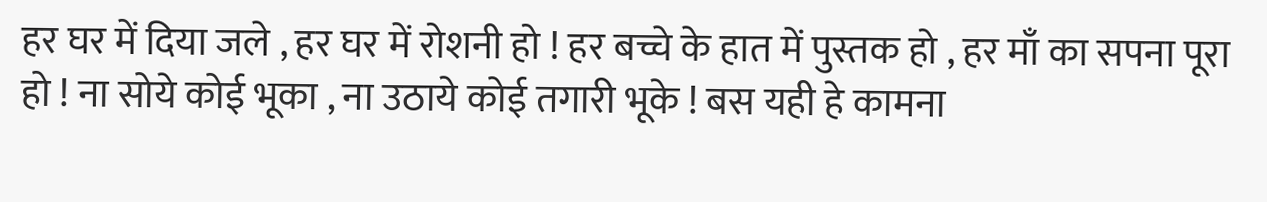हर घर में दिया जले , हर घर में रोशनी हो ! हर बच्चे के हात में पुस्तक हो , हर माँ का सपना पूरा हो ! ना सोये कोई भूका , ना उठाये कोई तगारी भूके ! बस यही हे कामना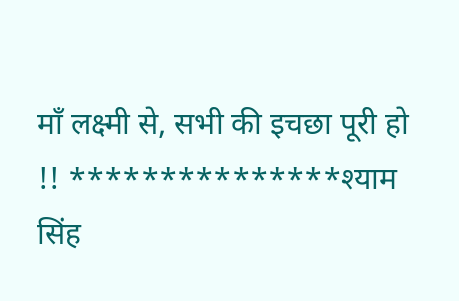माँ लक्ष्मी से, सभी की इचछा पूरी हो !! ***************श्याम सिंह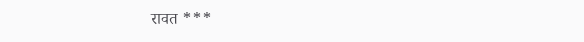रावत ***